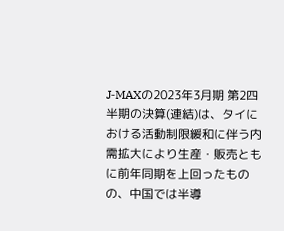J‐MAXの2023年3月期 第2四半期の決算(連結)は、タイにおける活動制限緩和に伴う内需拡大により生産・販売ともに前年同期を上回ったものの、中国では半導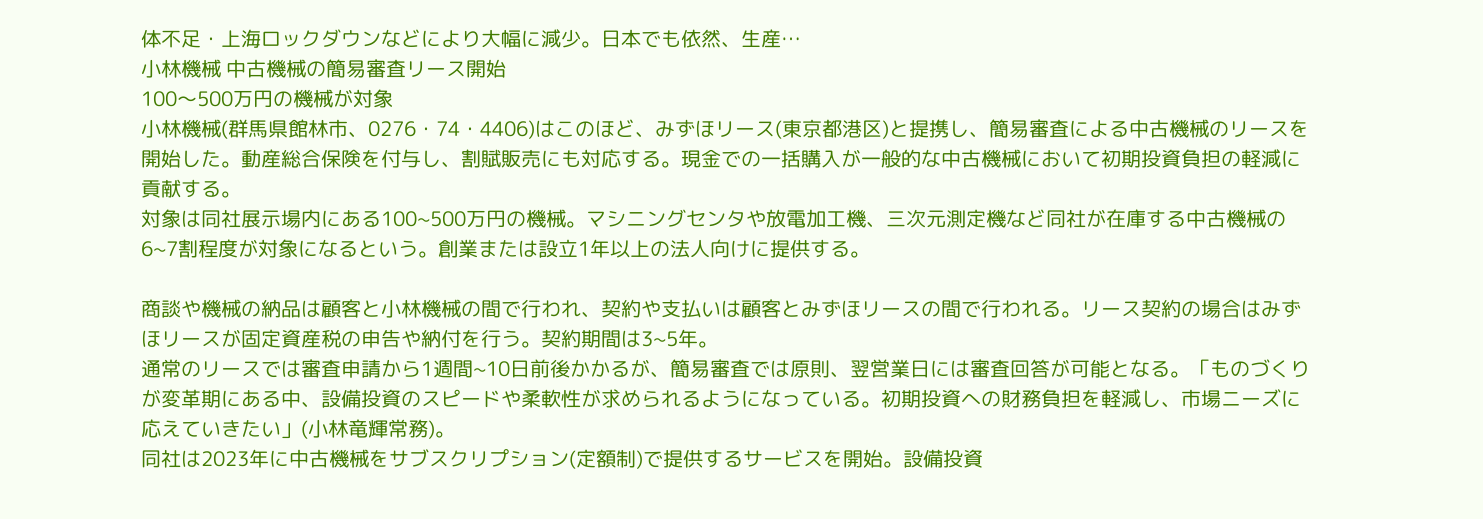体不足・上海ロックダウンなどにより大幅に減少。日本でも依然、生産…
小林機械 中古機械の簡易審査リース開始
100〜500万円の機械が対象
小林機械(群馬県館林市、0276・74・4406)はこのほど、みずほリース(東京都港区)と提携し、簡易審査による中古機械のリースを開始した。動産総合保険を付与し、割賦販売にも対応する。現金での一括購入が一般的な中古機械において初期投資負担の軽減に貢献する。
対象は同社展示場内にある100~500万円の機械。マシニングセンタや放電加工機、三次元測定機など同社が在庫する中古機械の6~7割程度が対象になるという。創業または設立1年以上の法人向けに提供する。

商談や機械の納品は顧客と小林機械の間で行われ、契約や支払いは顧客とみずほリースの間で行われる。リース契約の場合はみずほリースが固定資産税の申告や納付を行う。契約期間は3~5年。
通常のリースでは審査申請から1週間~10日前後かかるが、簡易審査では原則、翌営業日には審査回答が可能となる。「ものづくりが変革期にある中、設備投資のスピードや柔軟性が求められるようになっている。初期投資への財務負担を軽減し、市場ニーズに応えていきたい」(小林竜輝常務)。
同社は2023年に中古機械をサブスクリプション(定額制)で提供するサービスを開始。設備投資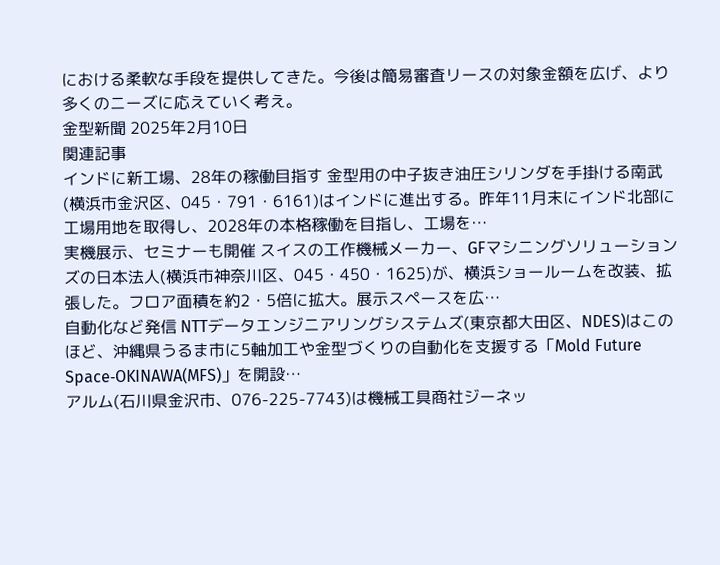における柔軟な手段を提供してきた。今後は簡易審査リースの対象金額を広げ、より多くのニーズに応えていく考え。
金型新聞 2025年2月10日
関連記事
インドに新工場、28年の稼働目指す 金型用の中子抜き油圧シリンダを手掛ける南武(横浜市金沢区、045・791・6161)はインドに進出する。昨年11月末にインド北部に工場用地を取得し、2028年の本格稼働を目指し、工場を…
実機展示、セミナーも開催 スイスの工作機械メーカー、GFマシニングソリューションズの日本法人(横浜市神奈川区、045・450・1625)が、横浜ショールームを改装、拡張した。フロア面積を約2・5倍に拡大。展示スペースを広…
自動化など発信 NTTデータエンジニアリングシステムズ(東京都大田区、NDES)はこのほど、沖縄県うるま市に5軸加工や金型づくりの自動化を支援する「Mold Future Space‐OKINAWA(MFS)」を開設…
アルム(石川県金沢市、076-225-7743)は機械工具商社ジーネッ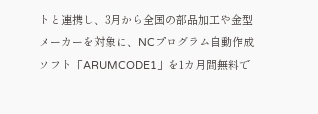トと連携し、3月から全国の部品加工や金型メーカーを対象に、NCプログラム自動作成ソフト「ARUMCODE1」を1カ月間無料で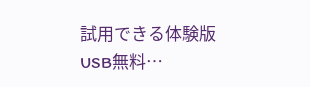試用できる体験版USB無料…